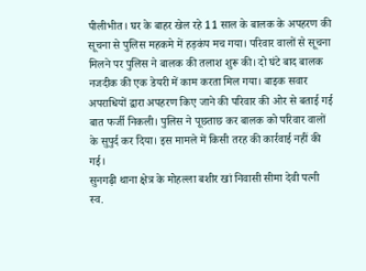पीलीभीत। घर के बाहर खेल रहे 11 साल के बालक के अपहरण की सूचना से पुलिस महकमे में हड़कंप मच गया। परिवार वालों से सूचना मिलने पर पुलिस ने बालक की तलाश शुरू की। दो घंटे बाद बालक नजदीक की एक डेयरी में काम करता मिल गया। बाइक सवार अपराधियों द्वारा अपहरण किए जाने की परिवार की ओर से बताई गई बात फर्जी निकली। पुलिस ने पूछताछ कर बालक को परिवार वालों के सुपुर्द कर दिया। इस मामले में किसी तरह की कार्रवाई नहीं की गई।
सुनगढ़ी थाना क्षेत्र के मोहल्ला बशीर खां निवासी सीमा देवी पत्नी स्व.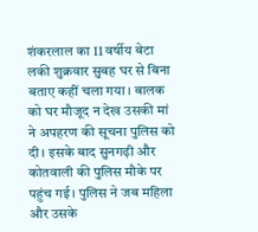शंकरलाल का 11 वर्षीय बेटा लकी शुक्रवार सुबह घर से बिना बताए कहीं चला गया। बालक को घर मौजूद न देख उसकी मां ने अपहरण की सूचना पुलिस को दी। इसके बाद सुनगढ़ी और कोतवाली की पुलिस मौके पर पहुंच गई। पुलिस ने जब महिला और उसके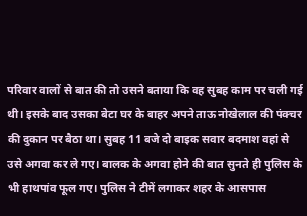परिवार वालों से बात की तो उसने बताया कि वह सुबह काम पर चली गई थी। इसके बाद उसका बेटा घर के बाहर अपने ताऊ नोखेलाल की पंक्चर की दुकान पर बैठा था। सुबह 11 बजे दो बाइक सवार बदमाश वहां से उसे अगवा कर ले गए। बालक के अगवा होने की बात सुनते ही पुलिस के भी हाथपांव फूल गए। पुलिस ने टीमें लगाकर शहर के आसपास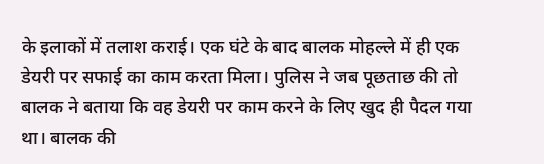के इलाकों में तलाश कराई। एक घंटे के बाद बालक मोहल्ले में ही एक डेयरी पर सफाई का काम करता मिला। पुलिस ने जब पूछताछ की तो बालक ने बताया कि वह डेयरी पर काम करने के लिए खुद ही पैदल गया था। बालक की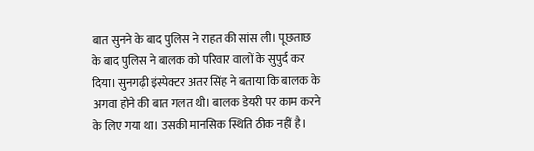बात सुनने के बाद पुलिस ने राहत की सांस ली। पूछताछ के बाद पुलिस ने बालक को परिवार वालों के सुपुर्द कर दिया। सुनगढ़ी इंस्पेक्टर अतर सिंह ने बताया कि बालक के अगवा होने की बात गलत थी। बालक डेयरी पर काम करने के लिए गया था। उसकी मानसिक स्थिति ठीक नहीं है।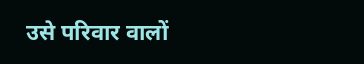उसे परिवार वालों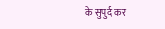के सुपुर्द कर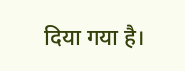दिया गया है।